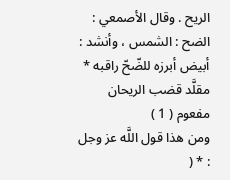الريح . وقال الأصمعي : الضح : الشمس ، وأنشد :
أبيض أبرزه للضّحّ راقبه * مقلَّد قضب الريحان مفعوم ( 1 )
ومن هذا قول اللَّه عز وجل : * (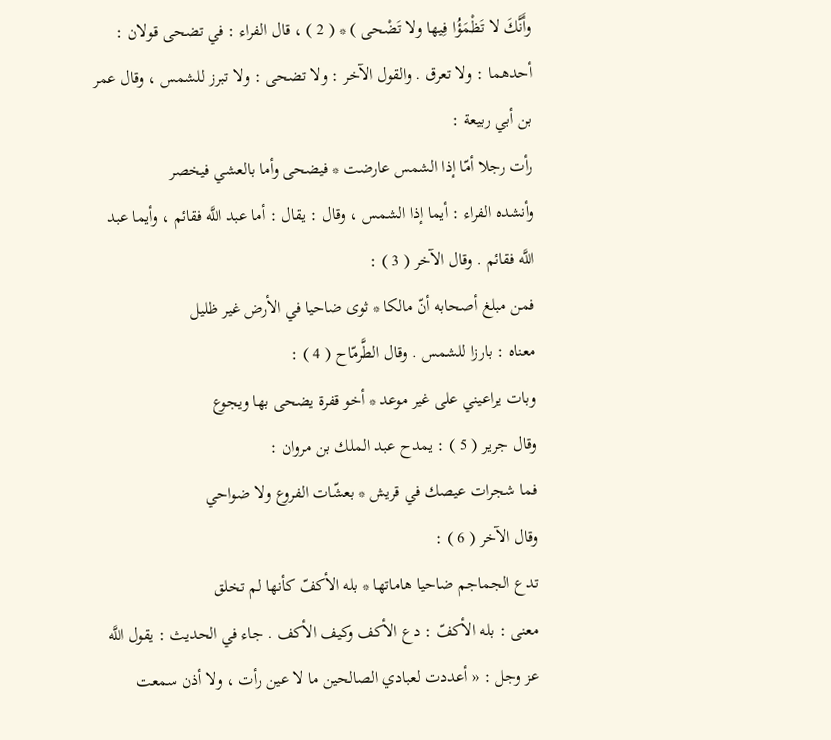وأَنَّكَ لا تَظْمَؤُا فِيها ولا تَضْحى ) * ( 2 ) ، قال الفراء : في تضحى قولان : أحدهما : ولا تعرق . والقول الآخر : ولا تضحى : ولا تبرز للشمس ، وقال عمر بن أبي ربيعة :
رأت رجلا أمّا إذا الشمس عارضت * فيضحى وأما بالعشي فيخصر
وأنشده الفراء : أيما إذا الشمس ، وقال : يقال : أما عبد اللَّه فقائم ، وأيما عبد اللَّه فقائم . وقال الآخر ( 3 ) :
فمن مبلغ أصحابه أنّ مالكا * ثوى ضاحيا في الأرض غير ظليل
معناه : بارزا للشمس . وقال الطَّرمّاح ( 4 ) :
وبات يراعيني على غير موعد * أخو قفرة يضحى بها ويجوع
وقال جرير ( 5 ) : يمدح عبد الملك بن مروان :
فما شجرات عيصك في قريش * بعشّات الفروع ولا ضواحي
وقال الآخر ( 6 ) :
تدع الجماجم ضاحيا هاماتها * بله الأكفّ كأنها لم تخلق
معنى : بله الأكفّ : دع الأكف وكيف الأكف . جاء في الحديث : يقول اللَّه عز وجل : « أعددت لعبادي الصالحين ما لا عين رأت ، ولا أذن سمعت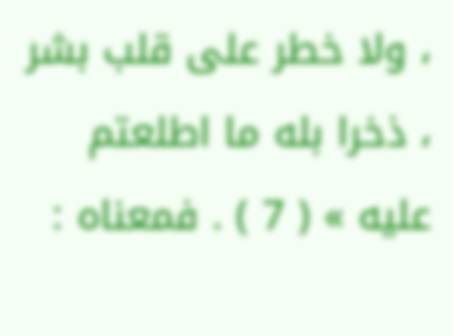، ولا خطر على قلب بشر ، ذخرا بله ما اطلعتم عليه » ( 7 ) . فمعناه :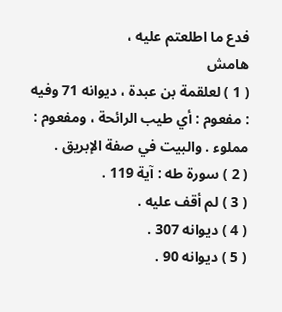فدع ما اطلعتم عليه ،
هامش
( 1 ) لعلقمة بن عبدة ، ديوانه 71 وفيه : مفعوم : أي طيب الرائحة ، ومفعوم : مملوء . والبيت في صفة الإبريق .
( 2 ) سورة طه : آية 119 .
( 3 ) لم أقف عليه .
( 4 ) ديوانه 307 .
( 5 ) ديوانه 90 .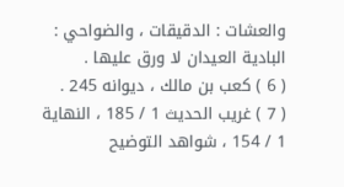والعشات : الدقيقات ، والضواحي : البادية العيدان لا ورق عليها .
( 6 ) كعب بن مالك ، ديوانه 245 .
( 7 ) غريب الحديث 1 / 185 ، النهاية 1 / 154 ، شواهد التوضيح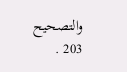والتصحيح 203 .